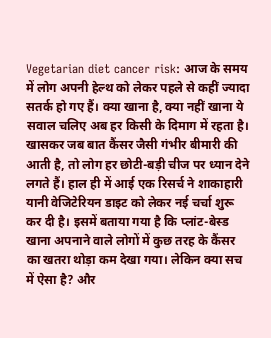Vegetarian diet cancer risk: आज के समय में लोग अपनी हेल्थ को लेकर पहले से कहीं ज्यादा सतर्क हो गए हैं। क्या खाना है, क्या नहीं खाना ये सवाल चलिए अब हर किसी के दिमाग में रहता है। खासकर जब बात कैंसर जैसी गंभीर बीमारी की आती है, तो लोग हर छोटी-बड़ी चीज पर ध्यान देने लगते हैं। हाल ही में आई एक रिसर्च ने शाकाहारी यानी वेजिटेरियन डाइट को लेकर नई चर्चा शुरू कर दी है। इसमें बताया गया है कि प्लांट-बेस्ड खाना अपनाने वाले लोगों में कुछ तरह के कैंसर का खतरा थोड़ा कम देखा गया। लेकिन क्या सच में ऐसा है? और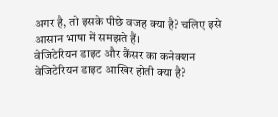अगर है, तो इसके पीछे वजह क्या है? चलिए इसे आसान भाषा में समझते हैं।
वेजिटेरियन डाइट और कैंसर का कनेक्शन
वेजिटेरियन डाइट आखिर होती क्या है?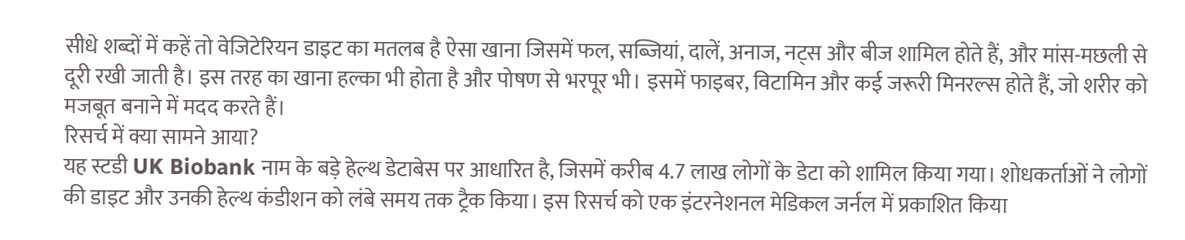सीधे शब्दों में कहें तो वेजिटेरियन डाइट का मतलब है ऐसा खाना जिसमें फल, सब्जियां, दालें, अनाज, नट्स और बीज शामिल होते हैं, और मांस-मछली से दूरी रखी जाती है। इस तरह का खाना हल्का भी होता है और पोषण से भरपूर भी। इसमें फाइबर, विटामिन और कई जरूरी मिनरल्स होते हैं, जो शरीर को मजबूत बनाने में मदद करते हैं।
रिसर्च में क्या सामने आया?
यह स्टडी UK Biobank नाम के बड़े हेल्थ डेटाबेस पर आधारित है, जिसमें करीब 4.7 लाख लोगों के डेटा को शामिल किया गया। शोधकर्ताओं ने लोगों की डाइट और उनकी हेल्थ कंडीशन को लंबे समय तक ट्रैक किया। इस रिसर्च को एक इंटरनेशनल मेडिकल जर्नल में प्रकाशित किया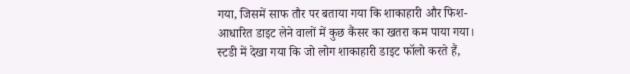गया, जिसमें साफ तौर पर बताया गया कि शाकाहारी और फिश-आधारित डाइट लेने वालों में कुछ कैंसर का खतरा कम पाया गया।
स्टडी में देखा गया कि जो लोग शाकाहारी डाइट फॉलो करते हैं,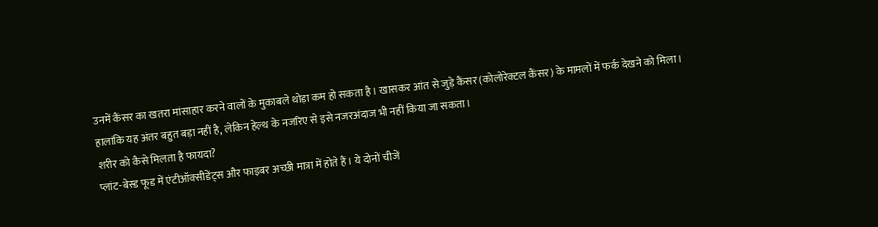उनमें कैंसर का खतरा मांसाहार करने वालों के मुकाबले थोड़ा कम हो सकता है। खासकर आंत से जुड़े कैंसर (कोलोरेक्टल कैंसर) के मामलों में फर्क देखने को मिला। हालांकि यह अंतर बहुत बड़ा नहीं है, लेकिन हेल्थ के नजरिए से इसे नजरअंदाज भी नहीं किया जा सकता।
शरीर को कैसे मिलता है फायदा?
प्लांट-बेस्ड फूड में एंटीऑक्सीडेंट्स और फाइबर अच्छी मात्रा में होते हैं। ये दोनों चीजें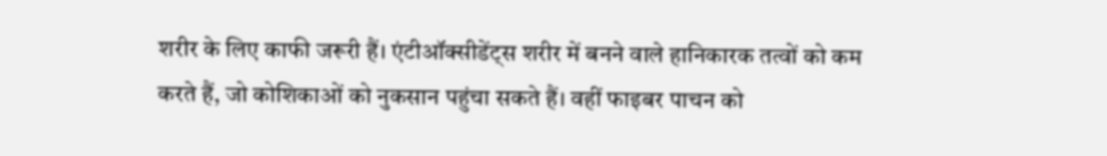शरीर के लिए काफी जरूरी हैं। एंटीऑक्सीडेंट्स शरीर में बनने वाले हानिकारक तत्वों को कम करते हैं, जो कोशिकाओं को नुकसान पहुंचा सकते हैं। वहीं फाइबर पाचन को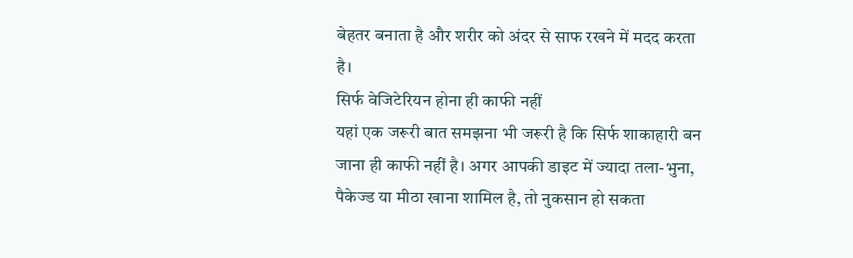बेहतर बनाता है और शरीर को अंदर से साफ रखने में मदद करता है।
सिर्फ वेजिटेरियन होना ही काफी नहीं
यहां एक जरूरी बात समझना भी जरूरी है कि सिर्फ शाकाहारी बन जाना ही काफी नहीं है। अगर आपकी डाइट में ज्यादा तला-भुना, पैकेज्ड या मीठा खाना शामिल है, तो नुकसान हो सकता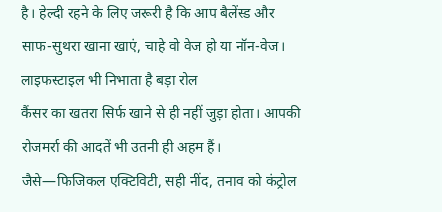है। हेल्दी रहने के लिए जरूरी है कि आप बैलेंस्ड और साफ-सुथरा खाना खाएं, चाहे वो वेज हो या नॉन-वेज।
लाइफस्टाइल भी निभाता है बड़ा रोल
कैंसर का खतरा सिर्फ खाने से ही नहीं जुड़ा होता। आपकी रोजमर्रा की आदतें भी उतनी ही अहम हैं। जैसे—फिजिकल एक्टिविटी, सही नींद, तनाव को कंट्रोल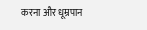करना और धूम्रपान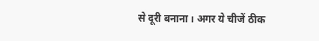से दूरी बनाना। अगर ये चीजें ठीक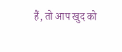हैं, तो आप खुद को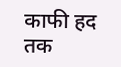काफी हद तक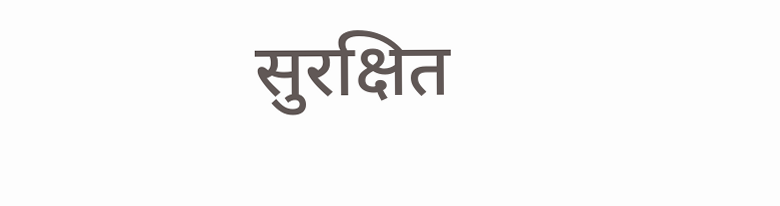सुरक्षित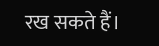रख सकते हैं।